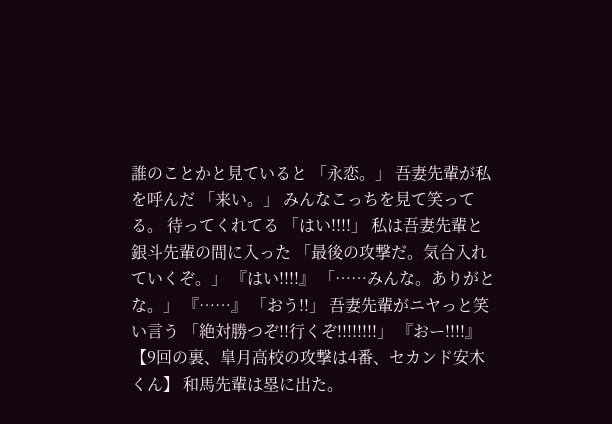誰のことかと見ていると 「永恋。」 吾妻先輩が私を呼んだ 「来い。」 みんなこっちを見て笑ってる。 待ってくれてる 「はい!!!!」 私は吾妻先輩と銀斗先輩の間に入った 「最後の攻撃だ。気合入れていくぞ。」 『はい!!!!』 「……みんな。ありがとな。」 『……』 「おう!!」 吾妻先輩がニヤっと笑い言う 「絶対勝つぞ!!行くぞ!!!!!!!!」 『おー!!!!』 【9回の裏、皐月高校の攻撃は4番、セカンド安木くん】 和馬先輩は塁に出た。